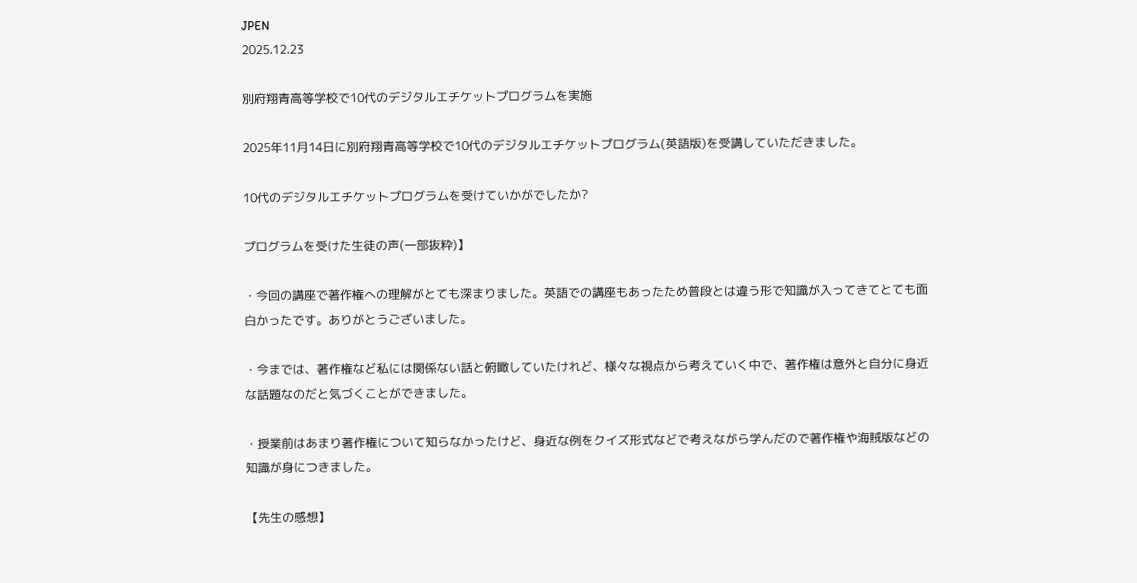JPEN
2025.12.23

別府翔青高等学校で10代のデジタルエチケットプログラムを実施

2025年11月14日に別府翔青高等学校で10代のデジタルエチケットプログラム(英語版)を受講していただきました。

10代のデジタルエチケットプログラムを受けていかがでしたか?

プログラムを受けた生徒の声(一部抜粋)】

・今回の講座で著作権への理解がとても深まりました。英語での講座もあったため普段とは違う形で知識が入ってきてとても面白かったです。ありがとうございました。

・今までは、著作権など私には関係ない話と俯瞰していたけれど、様々な視点から考えていく中で、著作権は意外と自分に身近な話題なのだと気づくことができました。

・授業前はあまり著作権について知らなかったけど、身近な例をクイズ形式などで考えながら学んだので著作権や海賊版などの知識が身につきました。

【先生の感想】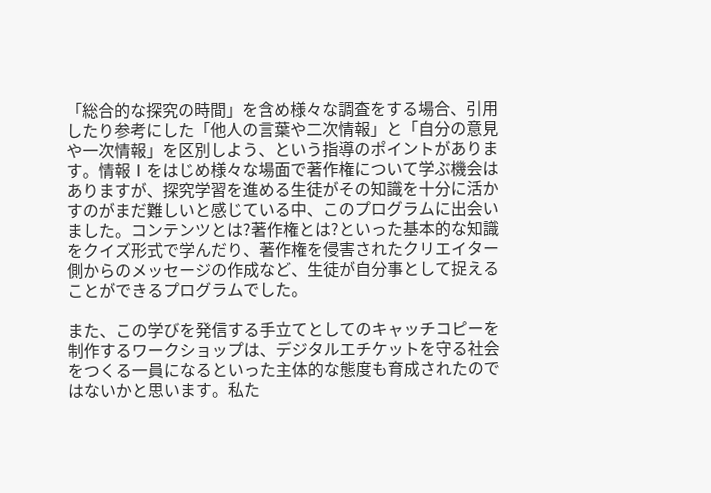「総合的な探究の時間」を含め様々な調査をする場合、引用したり参考にした「他人の言葉や二次情報」と「自分の意見や一次情報」を区別しよう、という指導のポイントがあります。情報Ⅰをはじめ様々な場面で著作権について学ぶ機会はありますが、探究学習を進める生徒がその知識を十分に活かすのがまだ難しいと感じている中、このプログラムに出会いました。コンテンツとは?著作権とは?といった基本的な知識をクイズ形式で学んだり、著作権を侵害されたクリエイター側からのメッセージの作成など、生徒が自分事として捉えることができるプログラムでした。

また、この学びを発信する手立てとしてのキャッチコピーを制作するワークショップは、デジタルエチケットを守る社会をつくる一員になるといった主体的な態度も育成されたのではないかと思います。私た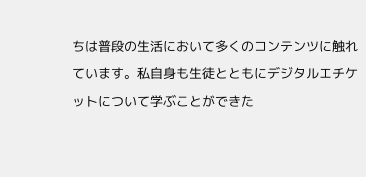ちは普段の生活において多くのコンテンツに触れています。私自身も生徒とともにデジタルエチケットについて学ぶことができた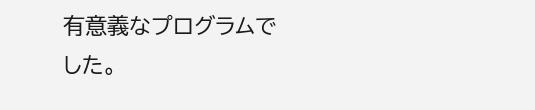有意義なプログラムでした。